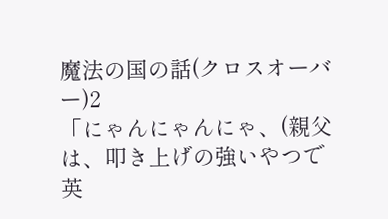魔法の国の話(クロスオーバー)2
「にゃんにゃんにゃ、(親父は、叩き上げの強いやつで英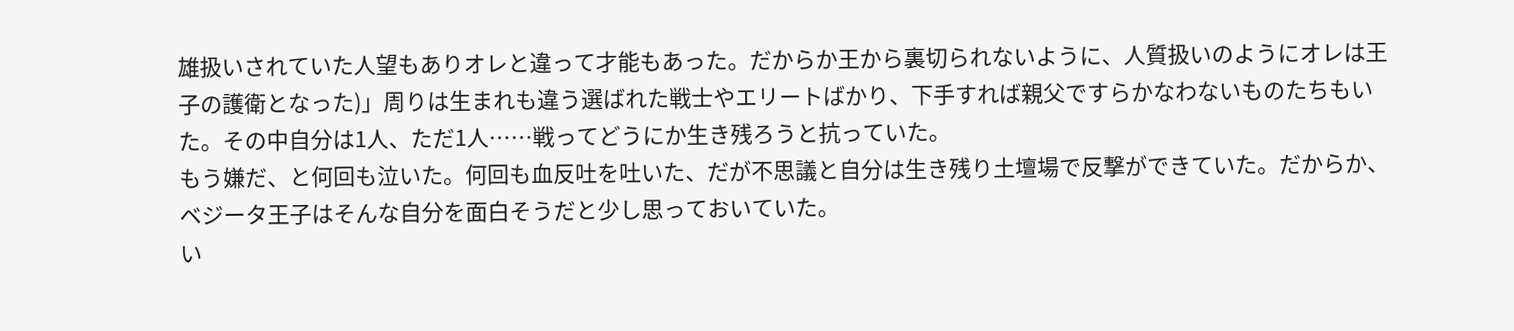雄扱いされていた人望もありオレと違って才能もあった。だからか王から裏切られないように、人質扱いのようにオレは王子の護衛となった)」周りは生まれも違う選ばれた戦士やエリートばかり、下手すれば親父ですらかなわないものたちもいた。その中自分は1人、ただ1人……戦ってどうにか生き残ろうと抗っていた。
もう嫌だ、と何回も泣いた。何回も血反吐を吐いた、だが不思議と自分は生き残り土壇場で反撃ができていた。だからか、ベジータ王子はそんな自分を面白そうだと少し思っておいていた。
い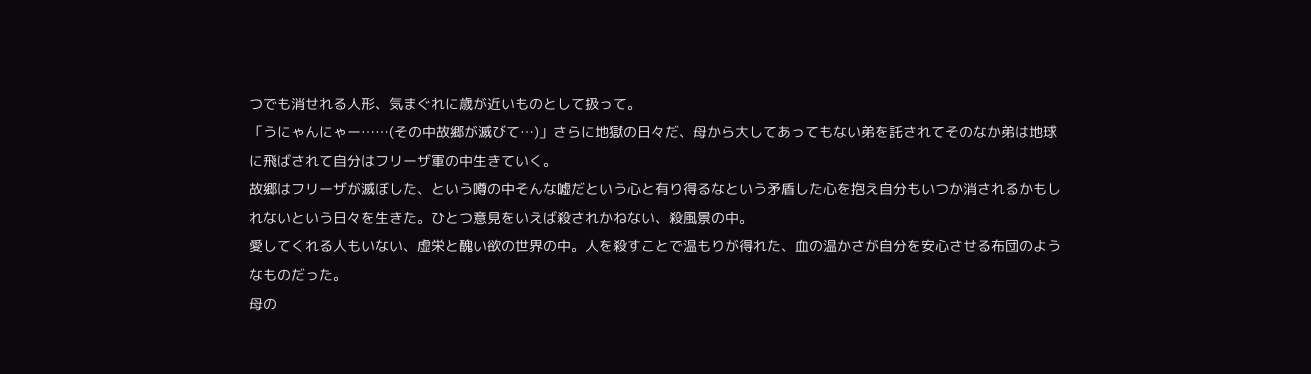つでも消せれる人形、気まぐれに歳が近いものとして扱って。
「うにゃんにゃー……(その中故郷が滅びて…)」さらに地獄の日々だ、母から大してあってもない弟を託されてそのなか弟は地球に飛ばされて自分はフリーザ軍の中生きていく。
故郷はフリーザが滅ぼした、という噂の中そんな嘘だという心と有り得るなという矛盾した心を抱え自分もいつか消されるかもしれないという日々を生きた。ひとつ意見をいえば殺されかねない、殺風景の中。
愛してくれる人もいない、虚栄と醜い欲の世界の中。人を殺すことで温もりが得れた、血の温かさが自分を安心させる布団のようなものだった。
母の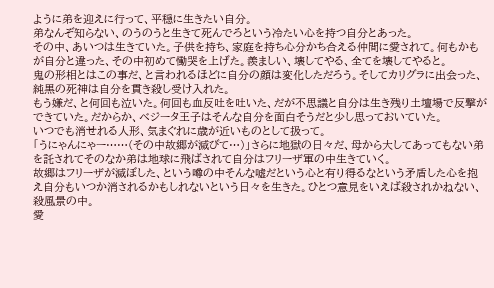ように弟を迎えに行って、平穏に生きたい自分。
弟なんぞ知らない、のうのうと生きて死んでろという冷たい心を持つ自分とあった。
その中、あいつは生きていた。子供を持ち、家庭を持ち心分かち合える仲間に愛されて。何もかもが自分と違った、その中初めて慟哭を上げた。羨ましい、壊してやる、全てを壊してやると。
鬼の形相とはこの事だ、と言われるほどに自分の顔は変化しただろう。そしてカリグラに出会った、純黒の死神は自分を貫き殺し受け入れた。
もう嫌だ、と何回も泣いた。何回も血反吐を吐いた、だが不思議と自分は生き残り土壇場で反撃ができていた。だからか、ベジータ王子はそんな自分を面白そうだと少し思っておいていた。
いつでも消せれる人形、気まぐれに歳が近いものとして扱って。
「うにゃんにゃー……(その中故郷が滅びて…)」さらに地獄の日々だ、母から大してあってもない弟を託されてそのなか弟は地球に飛ばされて自分はフリーザ軍の中生きていく。
故郷はフリーザが滅ぼした、という噂の中そんな嘘だという心と有り得るなという矛盾した心を抱え自分もいつか消されるかもしれないという日々を生きた。ひとつ意見をいえば殺されかねない、殺風景の中。
愛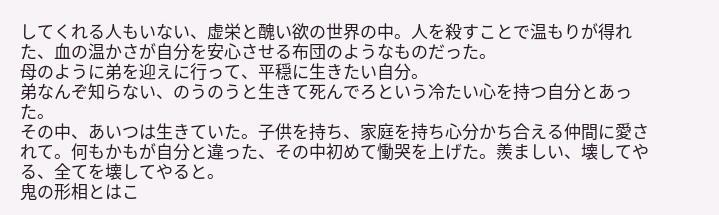してくれる人もいない、虚栄と醜い欲の世界の中。人を殺すことで温もりが得れた、血の温かさが自分を安心させる布団のようなものだった。
母のように弟を迎えに行って、平穏に生きたい自分。
弟なんぞ知らない、のうのうと生きて死んでろという冷たい心を持つ自分とあった。
その中、あいつは生きていた。子供を持ち、家庭を持ち心分かち合える仲間に愛されて。何もかもが自分と違った、その中初めて慟哭を上げた。羨ましい、壊してやる、全てを壊してやると。
鬼の形相とはこ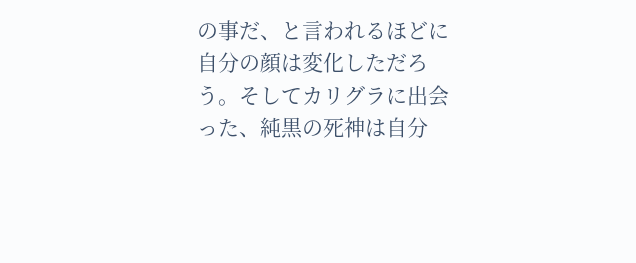の事だ、と言われるほどに自分の顔は変化しただろう。そしてカリグラに出会った、純黒の死神は自分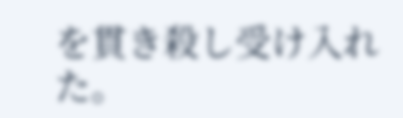を貫き殺し受け入れた。